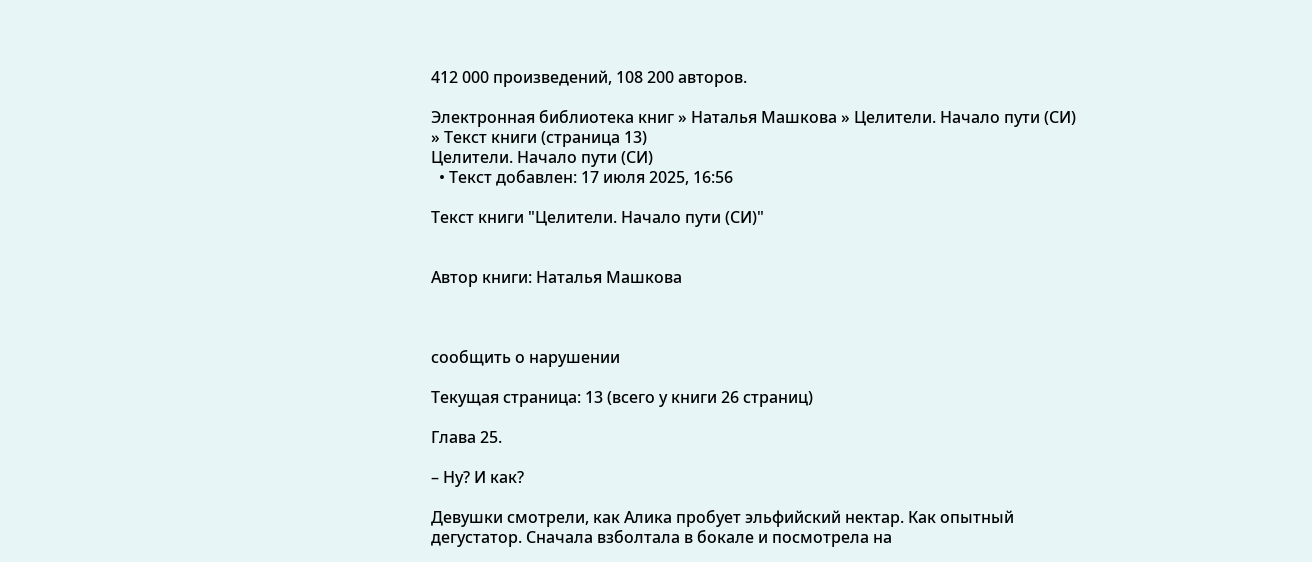412 000 произведений, 108 200 авторов.

Электронная библиотека книг » Наталья Машкова » Целители. Начало пути (СИ) » Текст книги (страница 13)
Целители. Начало пути (СИ)
  • Текст добавлен: 17 июля 2025, 16:56

Текст книги "Целители. Начало пути (СИ)"


Автор книги: Наталья Машкова



сообщить о нарушении

Текущая страница: 13 (всего у книги 26 страниц)

Глава 25.

– Ну? И как?

Девушки смотрели, как Алика пробует эльфийский нектар. Как опытный дегустатор. Сначала взболтала в бокале и посмотрела на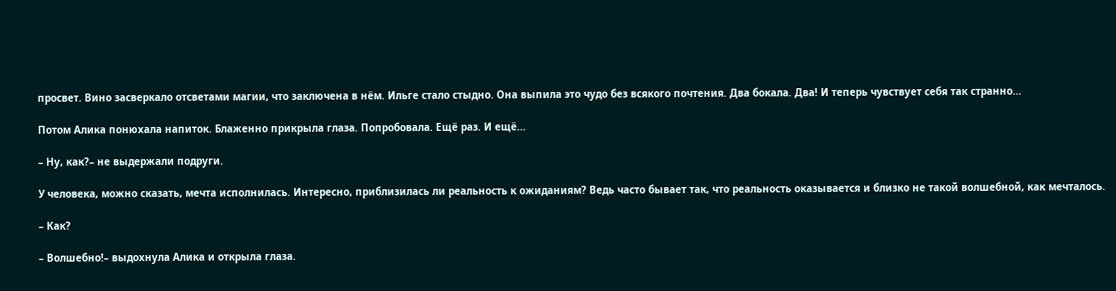просвет. Вино засверкало отсветами магии, что заключена в нём. Ильге стало стыдно. Она выпила это чудо без всякого почтения. Два бокала. Два! И теперь чувствует себя так странно...

Потом Алика понюхала напиток. Блаженно прикрыла глаза. Попробовала. Ещё раз. И ещё...

– Ну, как?– не выдержали подруги.

У человека, можно сказать, мечта исполнилась. Интересно, приблизилась ли реальность к ожиданиям? Ведь часто бывает так, что реальность оказывается и близко не такой волшебной, как мечталось.

– Как?

– Волшебно!– выдохнула Алика и открыла глаза.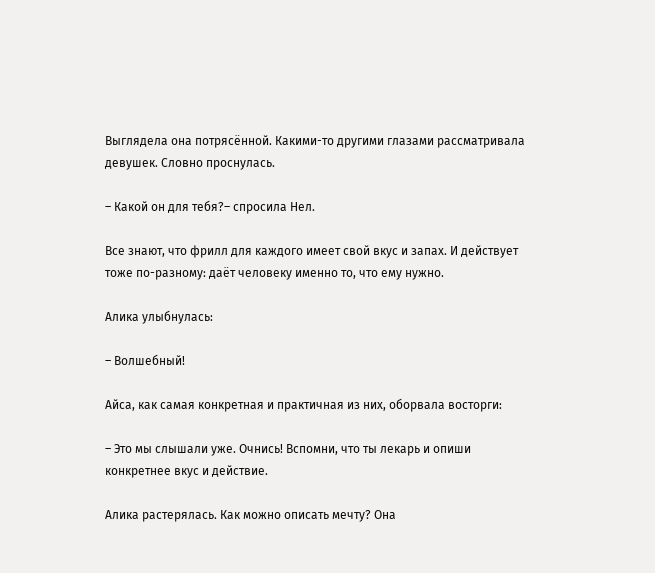Выглядела она потрясённой. Какими-то другими глазами рассматривала девушек. Словно проснулась.

– Какой он для тебя?– спросила Нел.

Все знают, что фрилл для каждого имеет свой вкус и запах. И действует тоже по-разному: даёт человеку именно то, что ему нужно.

Алика улыбнулась:

– Волшебный!

Айса, как самая конкретная и практичная из них, оборвала восторги:

– Это мы слышали уже. Очнись! Вспомни, что ты лекарь и опиши конкретнее вкус и действие.

Алика растерялась. Как можно описать мечту? Она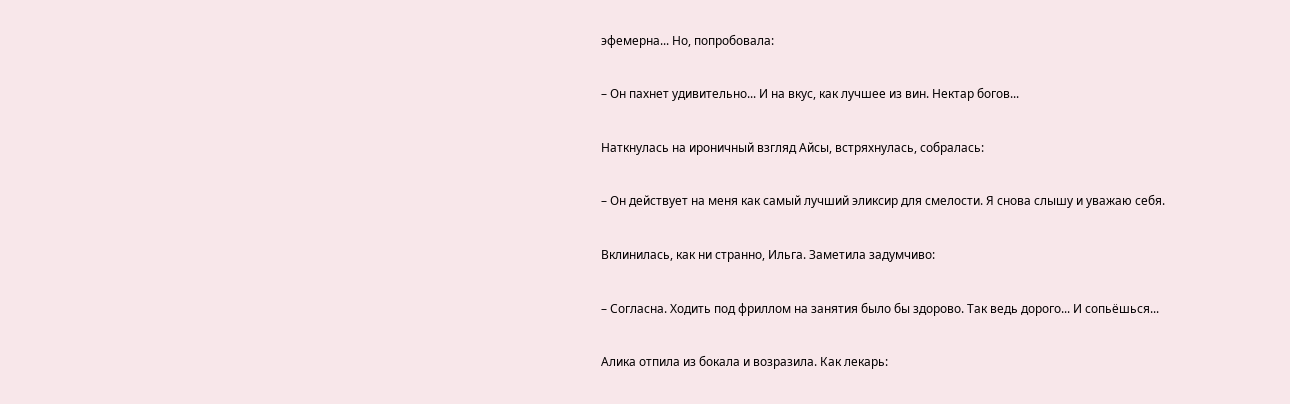эфемерна... Но, попробовала:

– Он пахнет удивительно... И на вкус, как лучшее из вин. Нектар богов...

Наткнулась на ироничный взгляд Айсы, встряхнулась, собралась:

– Он действует на меня как самый лучший эликсир для смелости. Я снова слышу и уважаю себя.

Вклинилась, как ни странно, Ильга. Заметила задумчиво:

– Согласна. Ходить под фриллом на занятия было бы здорово. Так ведь дорого... И сопьёшься...

Алика отпила из бокала и возразила. Как лекарь: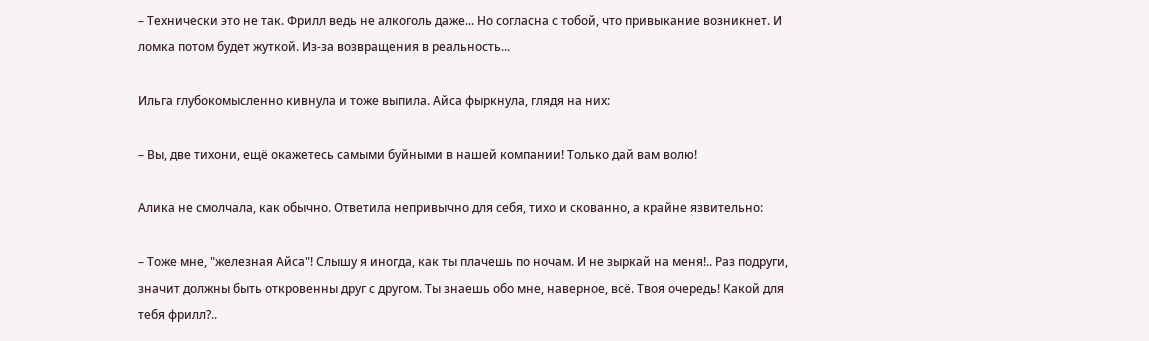– Технически это не так. Фрилл ведь не алкоголь даже... Но согласна с тобой, что привыкание возникнет. И ломка потом будет жуткой. Из-за возвращения в реальность...

Ильга глубокомысленно кивнула и тоже выпила. Айса фыркнула, глядя на них:

– Вы, две тихони, ещё окажетесь самыми буйными в нашей компании! Только дай вам волю!

Алика не смолчала, как обычно. Ответила непривычно для себя, тихо и скованно, а крайне язвительно:

– Тоже мне, "железная Айса"! Слышу я иногда, как ты плачешь по ночам. И не зыркай на меня!.. Раз подруги, значит должны быть откровенны друг с другом. Ты знаешь обо мне, наверное, всё. Твоя очередь! Какой для тебя фрилл?..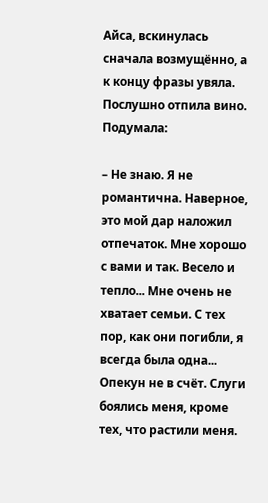Айса, вскинулась сначала возмущённо, а к концу фразы увяла. Послушно отпила вино. Подумала:

– Не знаю. Я не романтична. Наверное, это мой дар наложил отпечаток. Мне хорошо с вами и так. Весело и тепло... Мне очень не хватает семьи. С тех пор, как они погибли, я всегда была одна... Опекун не в счёт. Слуги боялись меня, кроме тех, что растили меня.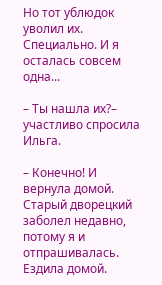Но тот ублюдок уволил их. Специально. И я осталась совсем одна...

– Ты нашла их?– участливо спросила Ильга.

– Конечно! И вернула домой. Старый дворецкий заболел недавно, потому я и отпрашивалась. Ездила домой.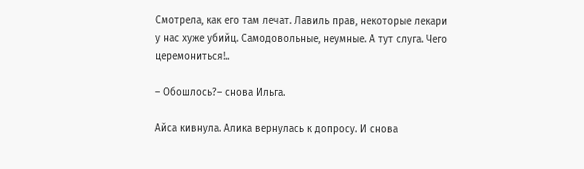Смотрела, как его там лечат. Лавиль прав, некоторые лекари у нас хуже убийц. Самодовольные, неумные. А тут слуга. Чего церемониться!..

– Обошлось?– снова Ильга.

Айса кивнула. Алика вернулась к допросу. И снова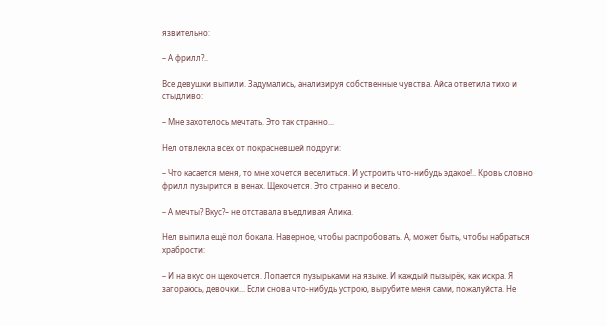язвительно:

– А фрилл?..

Все девушки выпили. Задумались, анализируя собственные чувства. Айса ответила тихо и стыдливо:

– Мне захотелось мечтать. Это так странно...

Нел отвлекла всех от покрасневшей подруги:

– Что касается меня, то мне хочется веселиться. И устроить что-нибудь эдакое!.. Кровь словно фрилл пузырится в венах. Щекочется. Это странно и весело.

– А мечты? Вкус?– не отставала въедливая Алика.

Нел выпила ещё пол бокала. Наверное, чтобы распробовать. А, может быть, чтобы набраться храбрости:

– И на вкус он щекочется. Лопается пузырьками на языке. И каждый пызырёк, как искра. Я загораюсь, девочки... Если снова что-нибудь устрою, вырубите меня сами, пожалуйста. Не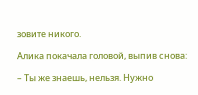зовите никого.

Алика покачала головой, выпив снова:

– Ты же знаешь, нельзя. Нужно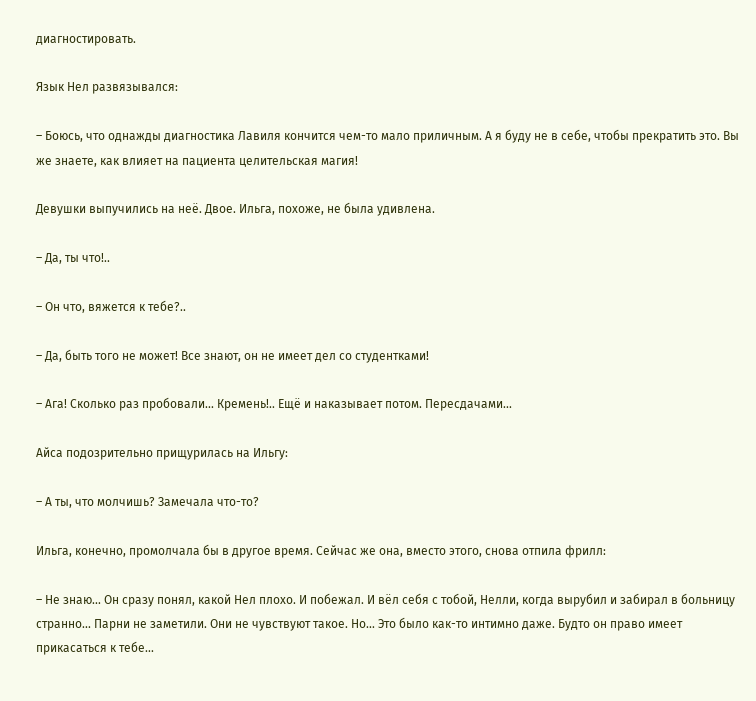диагностировать.

Язык Нел развязывался:

– Боюсь, что однажды диагностика Лавиля кончится чем-то мало приличным. А я буду не в себе, чтобы прекратить это. Вы же знаете, как влияет на пациента целительская магия!

Девушки выпучились на неё. Двое. Ильга, похоже, не была удивлена.

– Да, ты что!..

– Он что, вяжется к тебе?..

– Да, быть того не может! Все знают, он не имеет дел со студентками!

– Ага! Сколько раз пробовали... Кремень!.. Ещё и наказывает потом. Пересдачами...

Айса подозрительно прищурилась на Ильгу:

– А ты, что молчишь? Замечала что-то?

Ильга, конечно, промолчала бы в другое время. Сейчас же она, вместо этого, снова отпила фрилл:

– Не знаю... Он сразу понял, какой Нел плохо. И побежал. И вёл себя с тобой, Нелли, когда вырубил и забирал в больницу странно... Парни не заметили. Они не чувствуют такое. Но... Это было как-то интимно даже. Будто он право имеет прикасаться к тебе...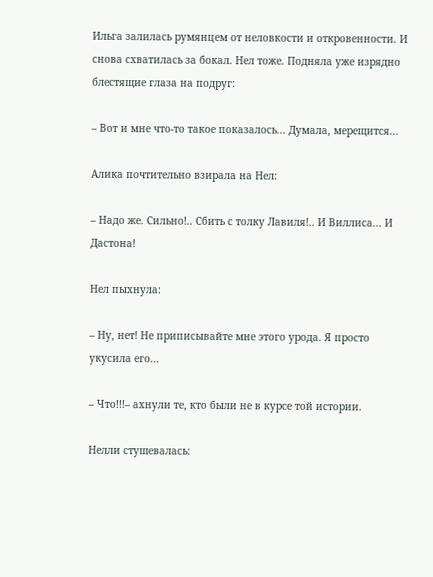Ильга залилась румянцем от неловкости и откровенности. И снова схватилась за бокал. Нел тоже. Подняла уже изрядно блестящие глаза на подруг:

– Вот и мне что-то такое показалось... Думала, мерещится...

Алика почтительно взирала на Нел:

– Надо же. Сильно!.. Сбить с толку Лавиля!.. И Виллиса... И Дастона!

Нел пыхнула:

– Ну, нет! Не приписывайте мне этого урода. Я просто укусила его...

– Что!!!– ахнули те, кто были не в курсе той истории.

Нелли стушевалась: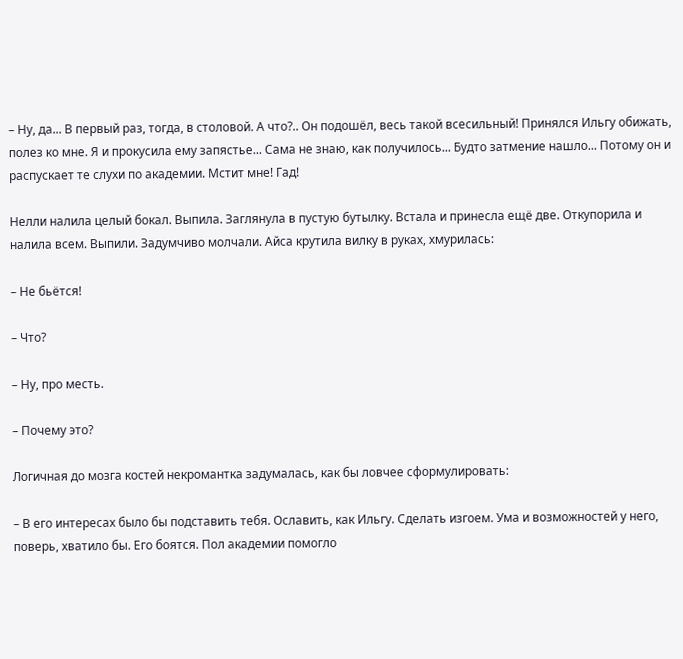– Ну, да... В первый раз, тогда, в столовой. А что?.. Он подошёл, весь такой всесильный! Принялся Ильгу обижать, полез ко мне. Я и прокусила ему запястье... Сама не знаю, как получилось... Будто затмение нашло... Потому он и распускает те слухи по академии. Мстит мне! Гад!

Нелли налила целый бокал. Выпила. Заглянула в пустую бутылку. Встала и принесла ещё две. Откупорила и налила всем. Выпили. Задумчиво молчали. Айса крутила вилку в руках, хмурилась:

– Не бьётся!

– Что?

– Ну, про месть.

– Почему это?

Логичная до мозга костей некромантка задумалась, как бы ловчее сформулировать:

– В его интересах было бы подставить тебя. Ославить, как Ильгу. Сделать изгоем. Ума и возможностей у него, поверь, хватило бы. Его боятся. Пол академии помогло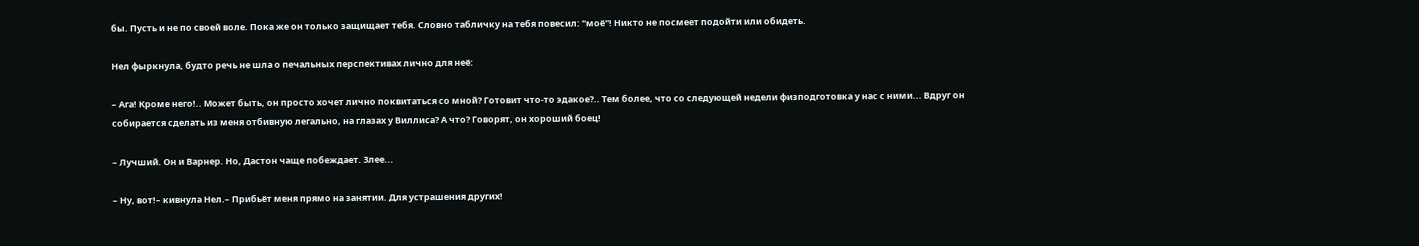бы. Пусть и не по своей воле. Пока же он только защищает тебя. Словно табличку на тебя повесил: "моё"! Никто не посмеет подойти или обидеть.

Нел фыркнула, будто речь не шла о печальных перспективах лично для неё:

– Ага! Кроме него!.. Может быть, он просто хочет лично поквитаться со мной? Готовит что-то эдакое?.. Тем более, что со следующей недели физподготовка у нас с ними... Вдруг он собирается сделать из меня отбивную легально, на глазах у Виллиса? А что? Говорят, он хороший боец!

– Лучший. Он и Варнер. Но, Дастон чаще побеждает. Злее...

– Ну, вот!– кивнула Нел.– Прибьёт меня прямо на занятии. Для устрашения других!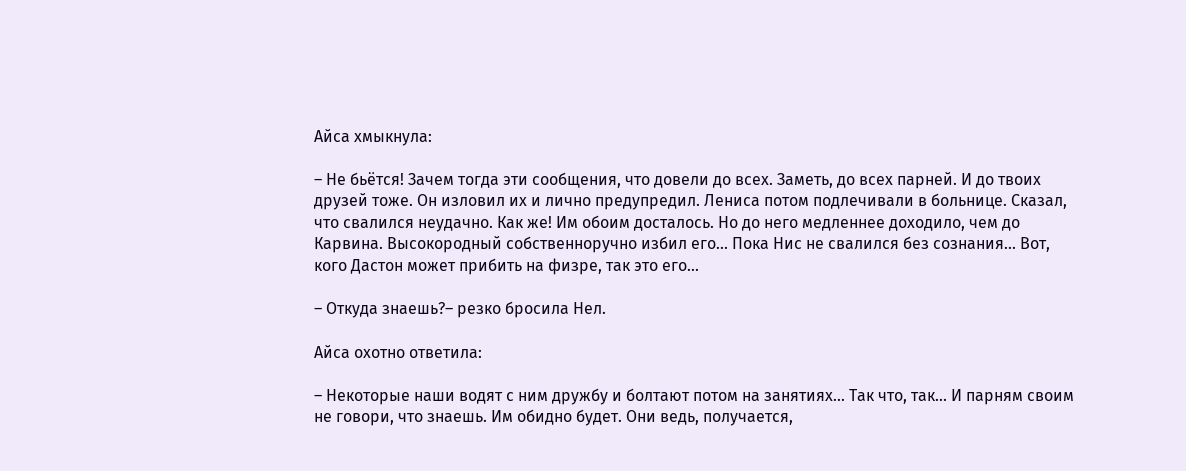Айса хмыкнула:

– Не бьётся! Зачем тогда эти сообщения, что довели до всех. Заметь, до всех парней. И до твоих друзей тоже. Он изловил их и лично предупредил. Лениса потом подлечивали в больнице. Сказал, что свалился неудачно. Как же! Им обоим досталось. Но до него медленнее доходило, чем до Карвина. Высокородный собственноручно избил его... Пока Нис не свалился без сознания... Вот, кого Дастон может прибить на физре, так это его...

– Откуда знаешь?– резко бросила Нел.

Айса охотно ответила:

– Некоторые наши водят с ним дружбу и болтают потом на занятиях... Так что, так... И парням своим не говори, что знаешь. Им обидно будет. Они ведь, получается,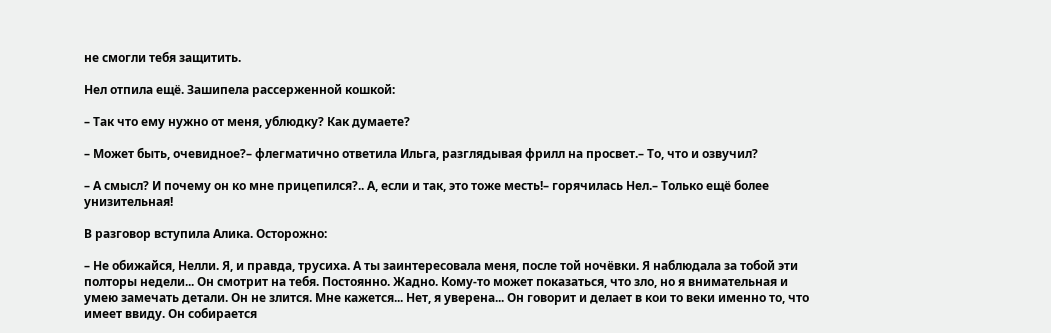не смогли тебя защитить.

Нел отпила ещё. Зашипела рассерженной кошкой:

– Так что ему нужно от меня, ублюдку? Как думаете?

– Может быть, очевидное?– флегматично ответила Ильга, разглядывая фрилл на просвет.– То, что и озвучил?

– А смысл? И почему он ко мне прицепился?.. А, если и так, это тоже месть!– горячилась Нел.– Только ещё более унизительная!

В разговор вступила Алика. Осторожно:

– Не обижайся, Нелли. Я, и правда, трусиха. А ты заинтересовала меня, после той ночёвки. Я наблюдала за тобой эти полторы недели... Он смотрит на тебя. Постоянно. Жадно. Кому-то может показаться, что зло, но я внимательная и умею замечать детали. Он не злится. Мне кажется... Нет, я уверена... Он говорит и делает в кои то веки именно то, что имеет ввиду. Он собирается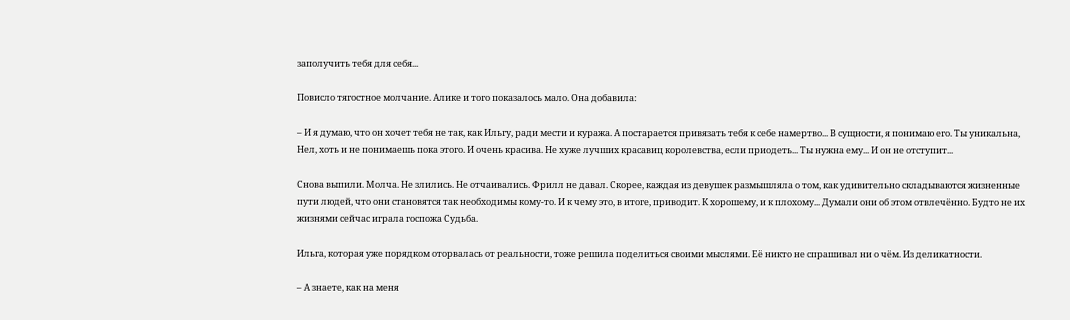заполучить тебя для себя...

Повисло тягостное молчание. Алике и того показалось мало. Она добавила:

– И я думаю, что он хочет тебя не так, как Ильгу, ради мести и куража. А постарается привязать тебя к себе намертво... В сущности, я понимаю его. Ты уникальна, Нел, хоть и не понимаешь пока этого. И очень красива. Не хуже лучших красавиц королевства, если приодеть... Ты нужна ему... И он не отступит...

Снова выпили. Молча. Не злились. Не отчаивались. Фрилл не давал. Скорее, каждая из девушек размышляла о том, как удивительно складываются жизненные пути людей, что они становятся так необходимы кому-то. И к чему это, в итоге, приводит. К хорошему, и к плохому... Думали они об этом отвлечённо. Будто не их жизнями сейчас играла госпожа Судьба.

Ильга, которая уже порядком оторвалась от реальности, тоже решила поделиться своими мыслями. Её никто не спрашивал ни о чём. Из деликатности.

– А знаете, как на меня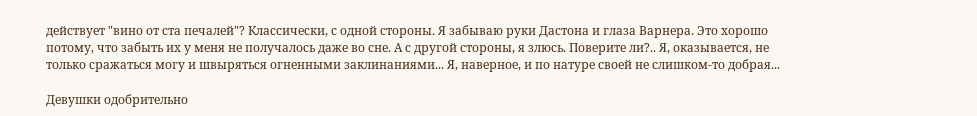действует "вино от ста печалей"? Классически, с одной стороны. Я забываю руки Дастона и глаза Варнера. Это хорошо потому, что забыть их у меня не получалось даже во сне. А с другой стороны, я злюсь. Поверите ли?.. Я, оказывается, не только сражаться могу и швыряться огненными заклинаниями... Я, наверное, и по натуре своей не слишком-то добрая...

Девушки одобрительно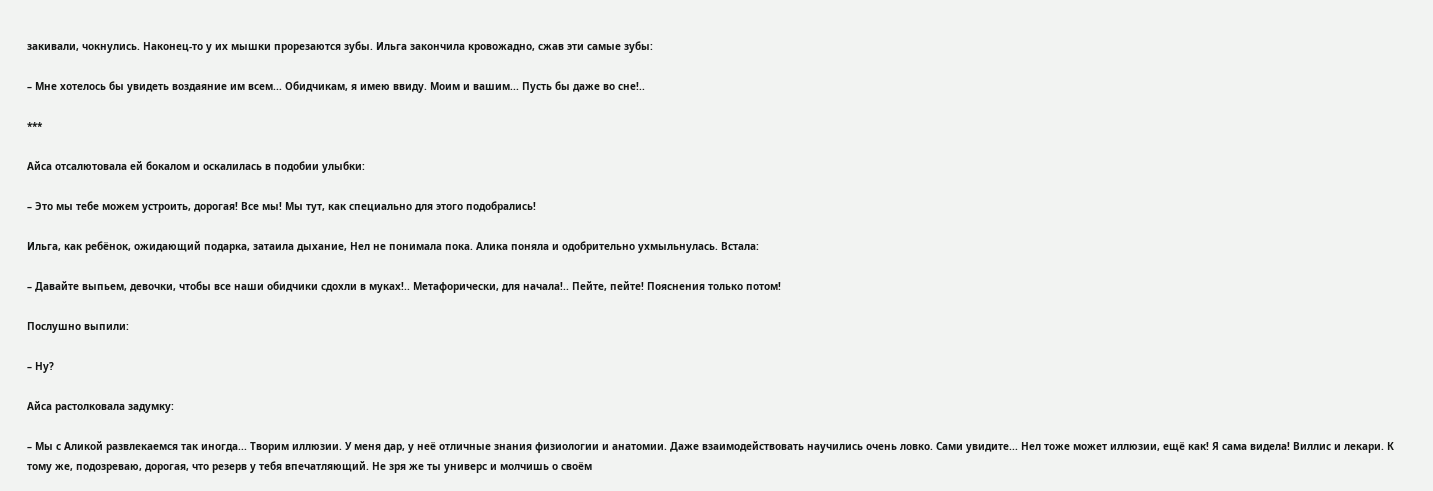закивали, чокнулись. Наконец-то у их мышки прорезаются зубы. Ильга закончила кровожадно, сжав эти самые зубы:

– Мне хотелось бы увидеть воздаяние им всем... Обидчикам, я имею ввиду. Моим и вашим... Пусть бы даже во сне!..

***

Айса отсалютовала ей бокалом и оскалилась в подобии улыбки:

– Это мы тебе можем устроить, дорогая! Все мы! Мы тут, как специально для этого подобрались!

Ильга, как ребёнок, ожидающий подарка, затаила дыхание, Нел не понимала пока. Алика поняла и одобрительно ухмыльнулась. Встала:

– Давайте выпьем, девочки, чтобы все наши обидчики сдохли в муках!.. Метафорически, для начала!.. Пейте, пейте! Пояснения только потом!

Послушно выпили:

– Ну?

Айса растолковала задумку:

– Мы с Аликой развлекаемся так иногда... Творим иллюзии. У меня дар, у неё отличные знания физиологии и анатомии. Даже взаимодействовать научились очень ловко. Сами увидите... Нел тоже может иллюзии, ещё как! Я сама видела! Виллис и лекари. К тому же, подозреваю, дорогая, что резерв у тебя впечатляющий. Не зря же ты универс и молчишь о своём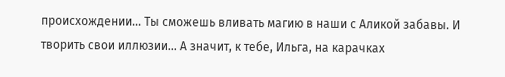происхождении... Ты сможешь вливать магию в наши с Аликой забавы. И творить свои иллюзии... А значит, к тебе, Ильга, на карачках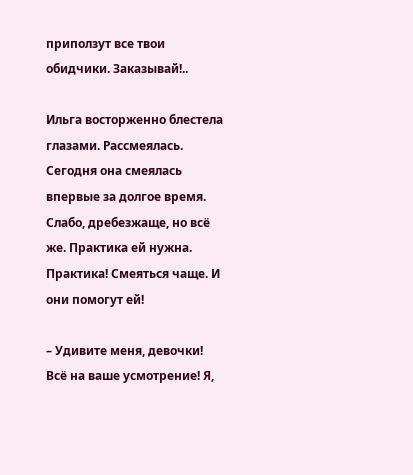приползут все твои обидчики. Заказывай!..

Ильга восторженно блестела глазами. Рассмеялась. Сегодня она смеялась впервые за долгое время. Слабо, дребезжаще, но всё же. Практика ей нужна. Практика! Смеяться чаще. И они помогут ей!

– Удивите меня, девочки! Всё на ваше усмотрение! Я,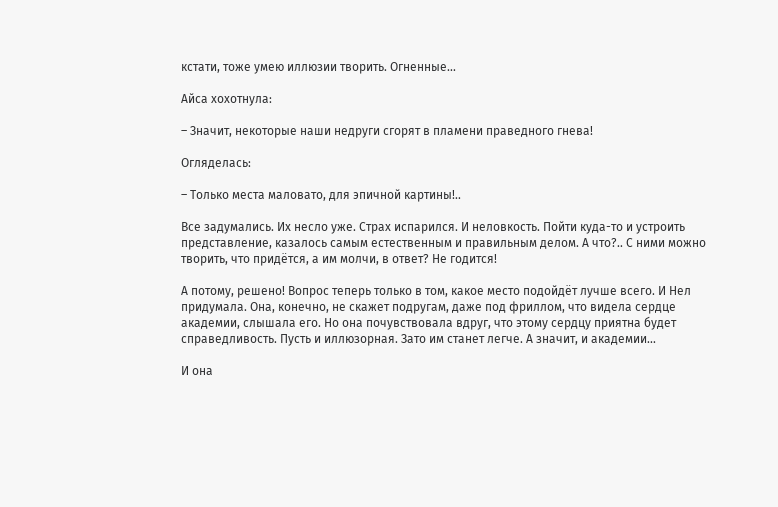кстати, тоже умею иллюзии творить. Огненные...

Айса хохотнула:

– Значит, некоторые наши недруги сгорят в пламени праведного гнева!

Огляделась:

– Только места маловато, для эпичной картины!..

Все задумались. Их несло уже. Страх испарился. И неловкость. Пойти куда-то и устроить представление, казалось самым естественным и правильным делом. А что?.. С ними можно творить, что придётся, а им молчи, в ответ? Не годится!

А потому, решено! Вопрос теперь только в том, какое место подойдёт лучше всего. И Нел придумала. Она, конечно, не скажет подругам, даже под фриллом, что видела сердце академии, слышала его. Но она почувствовала вдруг, что этому сердцу приятна будет справедливость. Пусть и иллюзорная. Зато им станет легче. А значит, и академии...

И она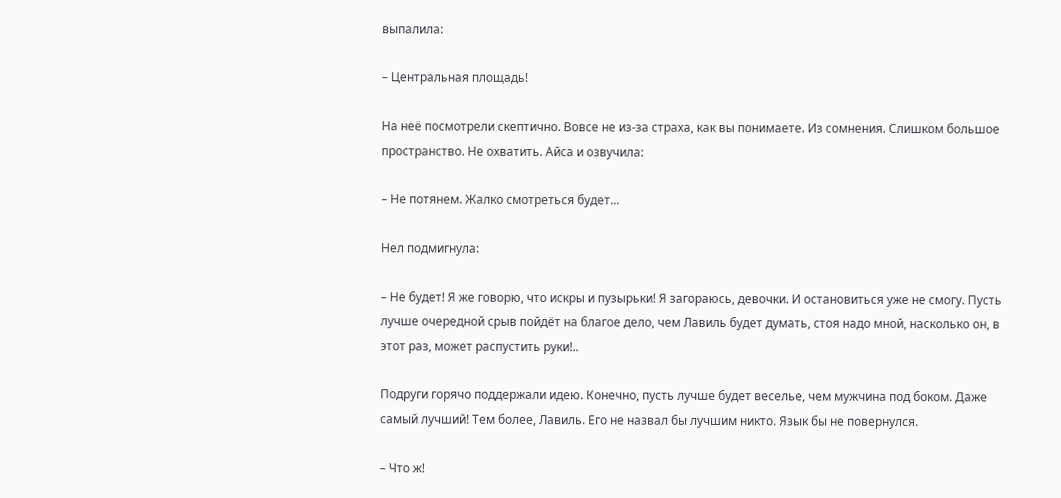выпалила:

– Центральная площадь!

На неё посмотрели скептично. Вовсе не из-за страха, как вы понимаете. Из сомнения. Слишком большое пространство. Не охватить. Айса и озвучила:

– Не потянем. Жалко смотреться будет...

Нел подмигнула:

– Не будет! Я же говорю, что искры и пузырьки! Я загораюсь, девочки. И остановиться уже не смогу. Пусть лучше очередной срыв пойдёт на благое дело, чем Лавиль будет думать, стоя надо мной, насколько он, в этот раз, может распустить руки!..

Подруги горячо поддержали идею. Конечно, пусть лучше будет веселье, чем мужчина под боком. Даже самый лучший! Тем более, Лавиль. Его не назвал бы лучшим никто. Язык бы не повернулся.

– Что ж!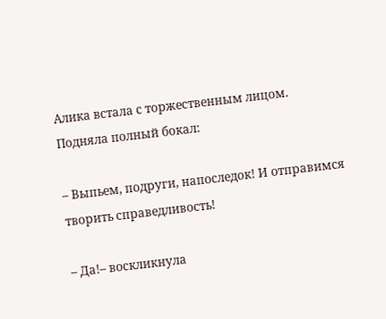Алика встала с торжественным лицом. Подняла полный бокал:

– Выпьем, подруги, напоследок! И отправимся творить справедливость!

– Да!– воскликнула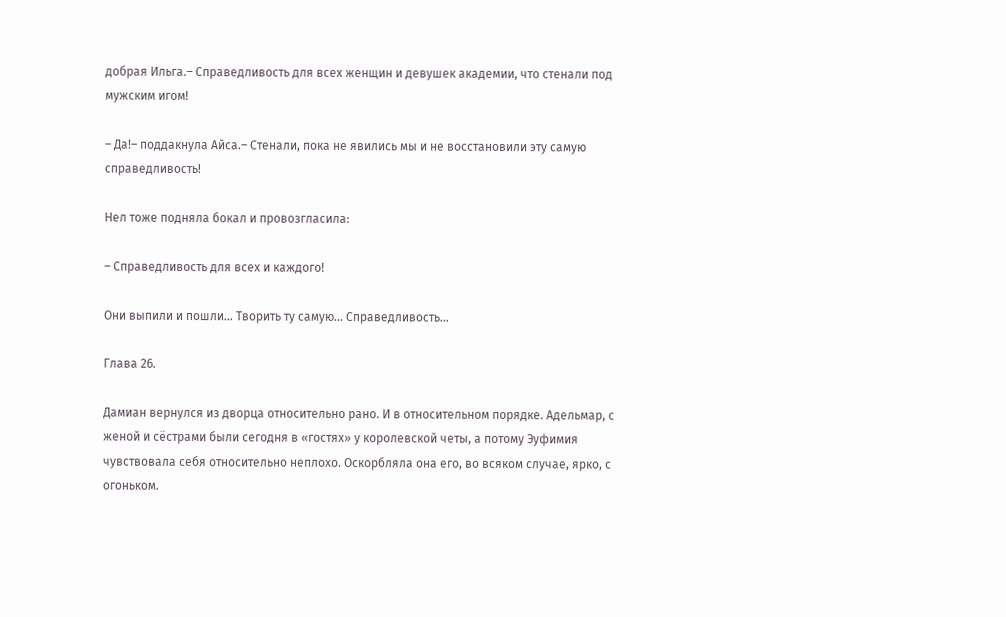добрая Ильга.– Справедливость для всех женщин и девушек академии, что стенали под мужским игом!

– Да!– поддакнула Айса.– Стенали, пока не явились мы и не восстановили эту самую справедливость!

Нел тоже подняла бокал и провозгласила:

– Справедливость для всех и каждого!

Они выпили и пошли... Творить ту самую... Справедливость...

Глава 26.

Дамиан вернулся из дворца относительно рано. И в относительном порядке. Адельмар, с женой и сёстрами были сегодня в «гостях» у королевской четы, а потому Эуфимия чувствовала себя относительно неплохо. Оскорбляла она его, во всяком случае, ярко, с огоньком.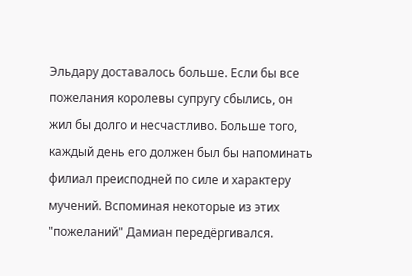Эльдару доставалось больше. Если бы все пожелания королевы супругу сбылись, он жил бы долго и несчастливо. Больше того, каждый день его должен был бы напоминать филиал преисподней по силе и характеру мучений. Вспоминая некоторые из этих "пожеланий" Дамиан передёргивался.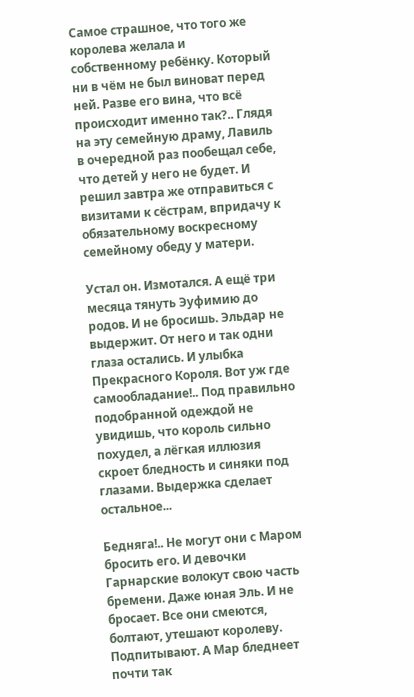Самое страшное, что того же королева желала и собственному ребёнку. Который ни в чём не был виноват перед ней. Разве его вина, что всё происходит именно так?.. Глядя на эту семейную драму, Лавиль в очередной раз пообещал себе, что детей у него не будет. И решил завтра же отправиться с визитами к сёстрам, впридачу к обязательному воскресному семейному обеду у матери.

Устал он. Измотался. А ещё три месяца тянуть Эуфимию до родов. И не бросишь. Эльдар не выдержит. От него и так одни глаза остались. И улыбка Прекрасного Короля. Вот уж где самообладание!.. Под правильно подобранной одеждой не увидишь, что король сильно похудел, а лёгкая иллюзия скроет бледность и синяки под глазами. Выдержка сделает остальное...

Бедняга!.. Не могут они с Маром бросить его. И девочки Гарнарские волокут свою часть бремени. Даже юная Эль. И не бросает. Все они смеются, болтают, утешают королеву. Подпитывают. А Мар бледнеет почти так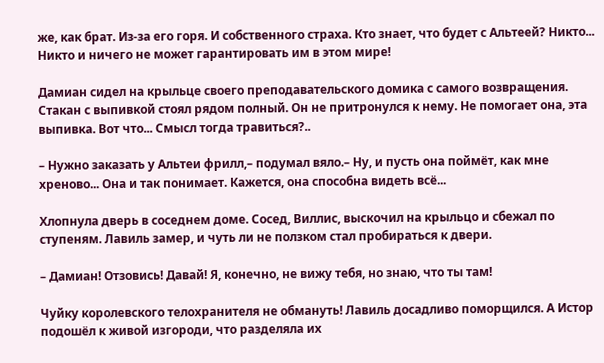же, как брат. Из-за его горя. И собственного страха. Кто знает, что будет с Альтеей? Никто... Никто и ничего не может гарантировать им в этом мире!

Дамиан сидел на крыльце своего преподавательского домика с самого возвращения. Стакан с выпивкой стоял рядом полный. Он не притронулся к нему. Не помогает она, эта выпивка. Вот что... Смысл тогда травиться?..

– Нужно заказать у Альтеи фрилл,– подумал вяло.– Ну, и пусть она поймёт, как мне хреново... Она и так понимает. Кажется, она способна видеть всё...

Хлопнула дверь в соседнем доме. Сосед, Виллис, выскочил на крыльцо и сбежал по ступеням. Лавиль замер, и чуть ли не ползком стал пробираться к двери.

– Дамиан! Отзовись! Давай! Я, конечно, не вижу тебя, но знаю, что ты там!

Чуйку королевского телохранителя не обмануть! Лавиль досадливо поморщился. А Истор подошёл к живой изгороди, что разделяла их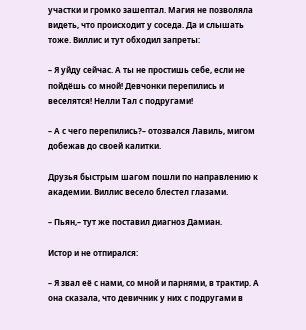участки и громко зашептал. Магия не позволяла видеть, что происходит у соседа. Да и слышать тоже. Виллис и тут обходил запреты:

– Я уйду сейчас. А ты не простишь себе, если не пойдёшь со мной! Девчонки перепились и веселятся! Нелли Тал с подругами!

– А с чего перепились?– отозвался Лавиль, мигом добежав до своей калитки.

Друзья быстрым шагом пошли по направлению к академии. Виллис весело блестел глазами.

– Пьян,– тут же поставил диагноз Дамиан.

Истор и не отпирался:

– Я звал её с нами, со мной и парнями, в трактир. А она сказала, что девичник у них с подругами в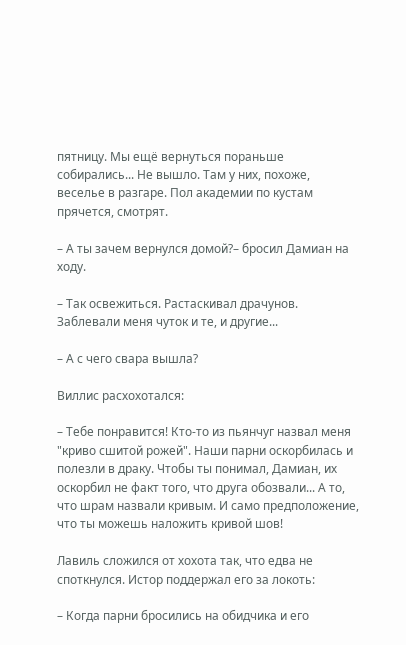пятницу. Мы ещё вернуться пораньше собирались... Не вышло. Там у них, похоже, веселье в разгаре. Пол академии по кустам прячется, смотрят.

– А ты зачем вернулся домой?– бросил Дамиан на ходу.

– Так освежиться. Растаскивал драчунов. Заблевали меня чуток и те, и другие...

– А с чего свара вышла?

Виллис расхохотался:

– Тебе понравится! Кто-то из пьянчуг назвал меня "криво сшитой рожей". Наши парни оскорбилась и полезли в драку. Чтобы ты понимал, Дамиан, их оскорбил не факт того, что друга обозвали... А то, что шрам назвали кривым. И само предположение, что ты можешь наложить кривой шов!

Лавиль сложился от хохота так, что едва не споткнулся. Истор поддержал его за локоть:

– Когда парни бросились на обидчика и его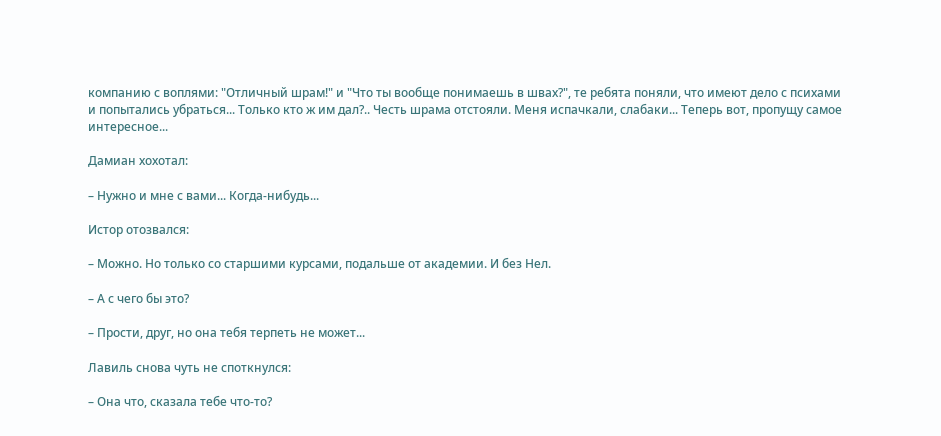компанию с воплями: "Отличный шрам!" и "Что ты вообще понимаешь в швах?", те ребята поняли, что имеют дело с психами и попытались убраться... Только кто ж им дал?.. Честь шрама отстояли. Меня испачкали, слабаки... Теперь вот, пропущу самое интересное...

Дамиан хохотал:

– Нужно и мне с вами... Когда-нибудь...

Истор отозвался:

– Можно. Но только со старшими курсами, подальше от академии. И без Нел.

– А с чего бы это?

– Прости, друг, но она тебя терпеть не может...

Лавиль снова чуть не споткнулся:

– Она что, сказала тебе что-то?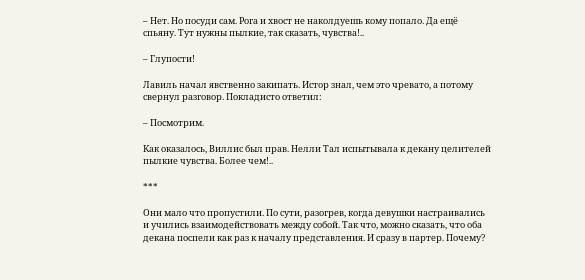– Нет. Но посуди сам. Рога и хвост не наколдуешь кому попало. Да ещё спьяну. Тут нужны пылкие, так сказать, чувства!..

– Глупости!

Лавиль начал явственно закипать. Истор знал, чем это чревато, а потому свернул разговор. Покладисто ответил:

– Посмотрим.

Как оказалось, Виллис был прав. Нелли Тал испытывала к декану целителей пылкие чувства. Более чем!..

***

Они мало что пропустили. По сути, разогрев, когда девушки настраивались и учились взаимодействовать между собой. Так что, можно сказать, что оба декана поспели как раз к началу представления. И сразу в партер. Почему?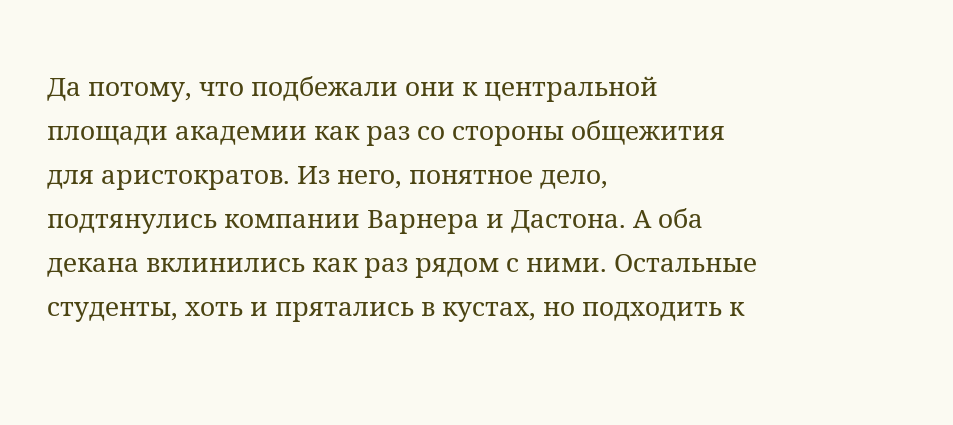Да потому, что подбежали они к центральной площади академии как раз со стороны общежития для аристократов. Из него, понятное дело, подтянулись компании Варнера и Дастона. А оба декана вклинились как раз рядом с ними. Остальные студенты, хоть и прятались в кустах, но подходить к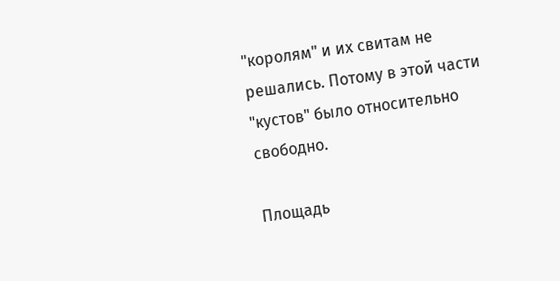"королям" и их свитам не решались. Потому в этой части "кустов" было относительно свободно.

Площадь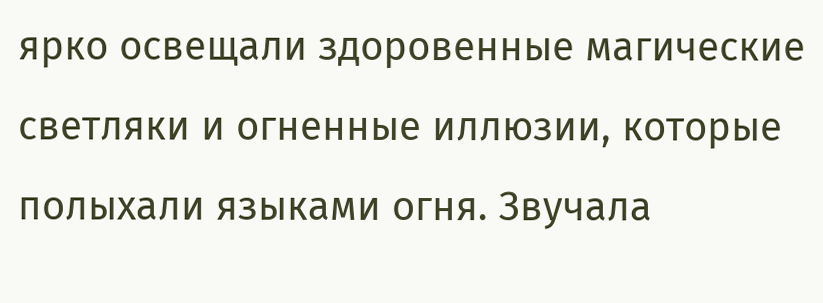ярко освещали здоровенные магические светляки и огненные иллюзии, которые полыхали языками огня. Звучала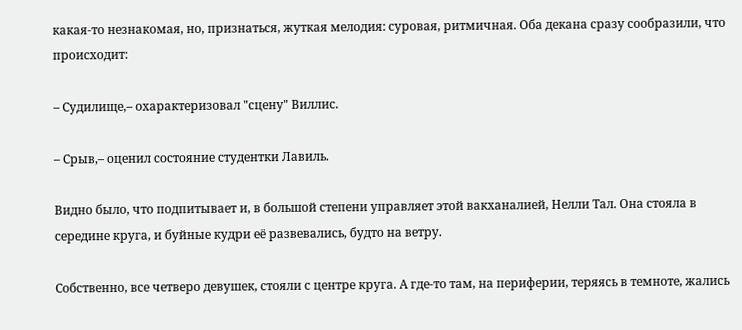какая-то незнакомая, но, признаться, жуткая мелодия: суровая, ритмичная. Оба декана сразу сообразили, что происходит:

– Судилище,– охарактеризовал "сцену" Виллис.

– Срыв,– оценил состояние студентки Лавиль.

Видно было, что подпитывает и, в большой степени управляет этой вакханалией, Нелли Тал. Она стояла в середине круга, и буйные кудри её развевались, будто на ветру.

Собственно, все четверо девушек, стояли с центре круга. А где-то там, на периферии, теряясь в темноте, жались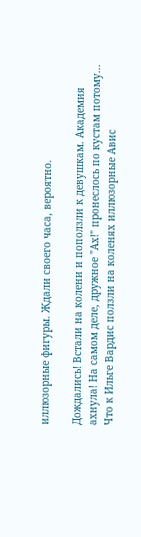иллюзорные фигуры. Ждали своего часа, вероятно.

Дождались! Встали на колени и поползли к девушкам. Академия ахнула! На самом деле, дружное "Ах!" пронеслось по кустам потому... Что к Ильге Вардис ползли на коленях иллюзорные Авис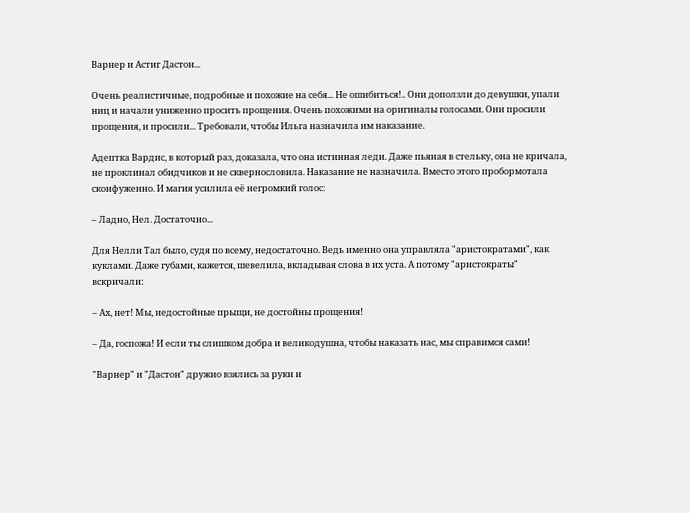Варнер и Астиг Дастон...

Очень реалистичные, подробные и похожие на себя... Не ошибиться!.. Они доползли до девушки, упали ниц и начали униженно просить прощения. Очень похожими на оригиналы голосами. Они просили прощения, и просили... Требовали, чтобы Ильга назначила им наказание.

Адептка Вардис, в который раз, доказала, что она истинная леди. Даже пьяная в стельку, она не кричала, не проклинал обидчиков и не сквернословила. Наказание не назначила. Вместо этого пробормотала сконфуженно. И магия усилила её негромкий голос:

– Ладно, Нел. Достаточно...

Для Нелли Тал было, судя по всему, недостаточно. Ведь именно она управляла "аристократами", как куклами. Даже губами, кажется, шевелила, вкладывая слова в их уста. А потому "аристократы" вскричали:

– Ах, нет! Мы, недостойные прыщи, не достойны прощения!

– Да, госпожа! И если ты слишком добра и великодушна, чтобы наказать нас, мы справимся сами!

"Варнер" и "Дастон" дружно взялись за руки и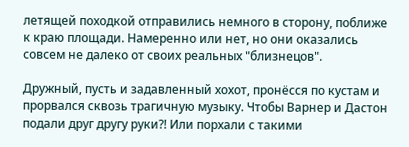летящей походкой отправились немного в сторону, поближе к краю площади. Намеренно или нет, но они оказались совсем не далеко от своих реальных "близнецов".

Дружный, пусть и задавленный хохот, пронёсся по кустам и прорвался сквозь трагичную музыку. Чтобы Варнер и Дастон подали друг другу руки?! Или порхали с такими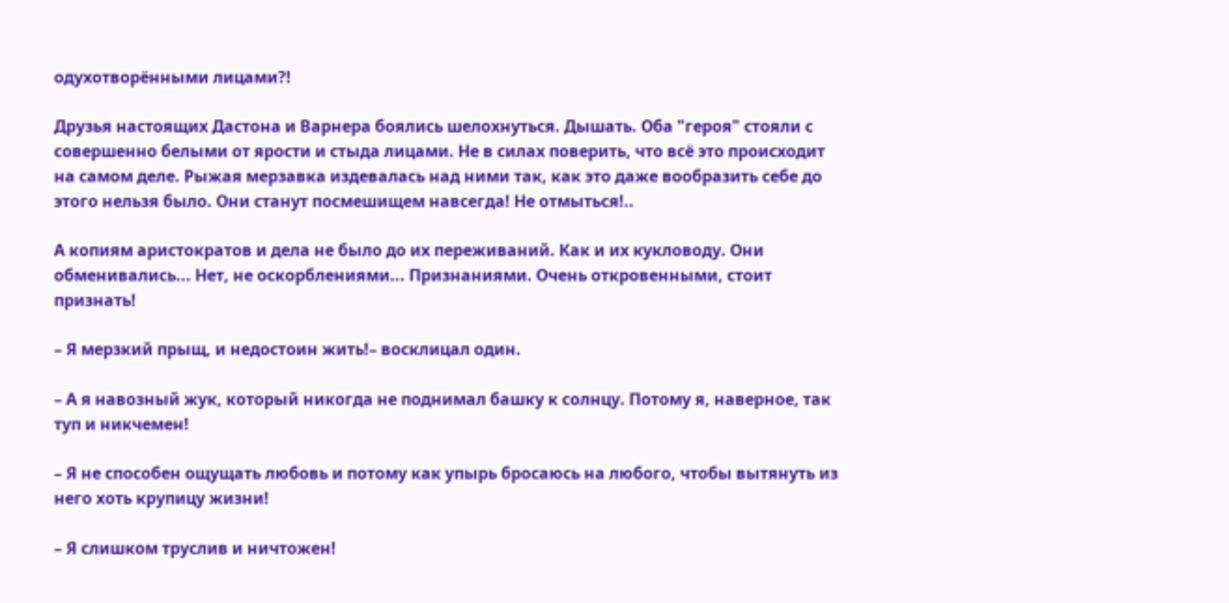одухотворёнными лицами?!

Друзья настоящих Дастона и Варнера боялись шелохнуться. Дышать. Оба "героя" стояли с совершенно белыми от ярости и стыда лицами. Не в силах поверить, что всё это происходит на самом деле. Рыжая мерзавка издевалась над ними так, как это даже вообразить себе до этого нельзя было. Они станут посмешищем навсегда! Не отмыться!..

А копиям аристократов и дела не было до их переживаний. Как и их кукловоду. Они обменивались... Нет, не оскорблениями... Признаниями. Очень откровенными, стоит признать!

– Я мерзкий прыщ, и недостоин жить!– восклицал один.

– А я навозный жук, который никогда не поднимал башку к солнцу. Потому я, наверное, так туп и никчемен!

– Я не способен ощущать любовь и потому как упырь бросаюсь на любого, чтобы вытянуть из него хоть крупицу жизни!

– Я слишком труслив и ничтожен!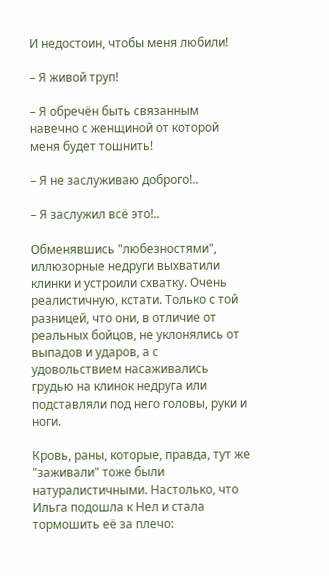И недостоин, чтобы меня любили!

– Я живой труп!

– Я обречён быть связанным навечно с женщиной от которой меня будет тошнить!

– Я не заслуживаю доброго!..

– Я заслужил всё это!..

Обменявшись "любезностями", иллюзорные недруги выхватили клинки и устроили схватку. Очень реалистичную, кстати. Только с той разницей, что они, в отличие от реальных бойцов, не уклонялись от выпадов и ударов, а с удовольствием насаживались грудью на клинок недруга или подставляли под него головы, руки и ноги.

Кровь, раны, которые, правда, тут же "заживали" тоже были натуралистичными. Настолько, что Ильга подошла к Нел и стала тормошить её за плечо: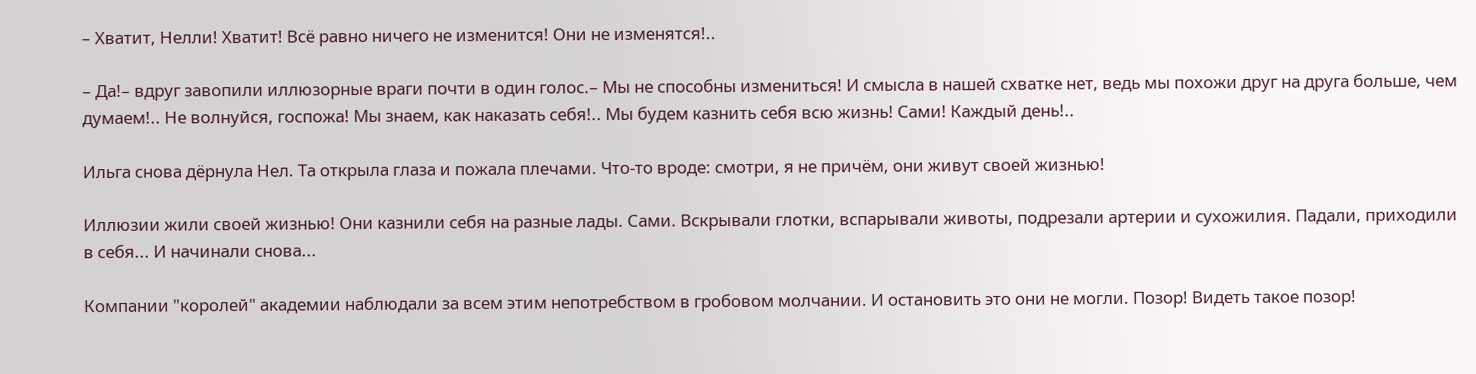– Хватит, Нелли! Хватит! Всё равно ничего не изменится! Они не изменятся!..

– Да!– вдруг завопили иллюзорные враги почти в один голос.– Мы не способны измениться! И смысла в нашей схватке нет, ведь мы похожи друг на друга больше, чем думаем!.. Не волнуйся, госпожа! Мы знаем, как наказать себя!.. Мы будем казнить себя всю жизнь! Сами! Каждый день!..

Ильга снова дёрнула Нел. Та открыла глаза и пожала плечами. Что-то вроде: смотри, я не причём, они живут своей жизнью!

Иллюзии жили своей жизнью! Они казнили себя на разные лады. Сами. Вскрывали глотки, вспарывали животы, подрезали артерии и сухожилия. Падали, приходили в себя... И начинали снова...

Компании "королей" академии наблюдали за всем этим непотребством в гробовом молчании. И остановить это они не могли. Позор! Видеть такое позор!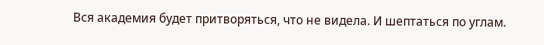Вся академия будет притворяться, что не видела. И шептаться по углам.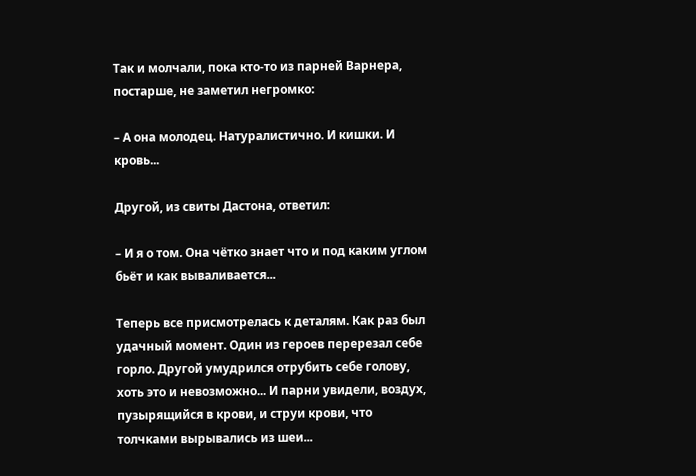Так и молчали, пока кто-то из парней Варнера, постарше, не заметил негромко:

– А она молодец. Натуралистично. И кишки. И кровь...

Другой, из свиты Дастона, ответил:

– И я о том. Она чётко знает что и под каким углом бьёт и как вываливается...

Теперь все присмотрелась к деталям. Как раз был удачный момент. Один из героев перерезал себе горло. Другой умудрился отрубить себе голову, хоть это и невозможно... И парни увидели, воздух, пузырящийся в крови, и струи крови, что толчками вырывались из шеи...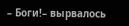– Боги!– вырвалось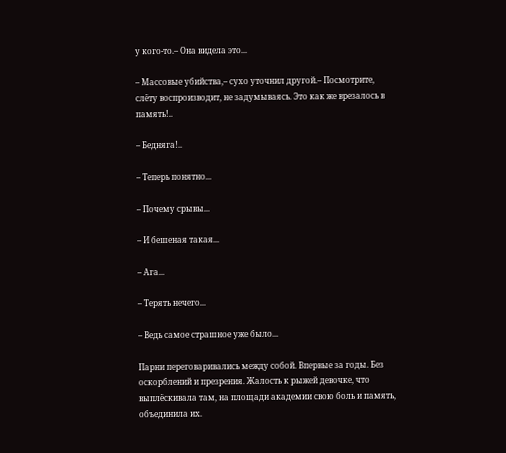у кого-то.– Она видела это...

– Массовые убийства,– сухо уточнил другой.– Посмотрите, слёту воспроизводит, не задумываясь. Это как же врезалось в память!..

– Бедняга!..

– Теперь понятно...

– Почему срывы...

– И бешеная такая...

– Ага...

– Терять нечего...

– Ведь самое страшное уже было...

Парни переговаривались между собой. Впервые за годы. Без оскорблений и презрения. Жалость к рыжей девочке, что выплёскивала там, на площади академии свою боль и память, объединила их.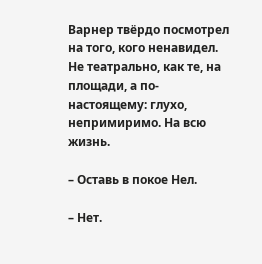Варнер твёрдо посмотрел на того, кого ненавидел. Не театрально, как те, на площади, а по-настоящему: глухо, непримиримо. На всю жизнь.

– Оставь в покое Нел.

– Нет.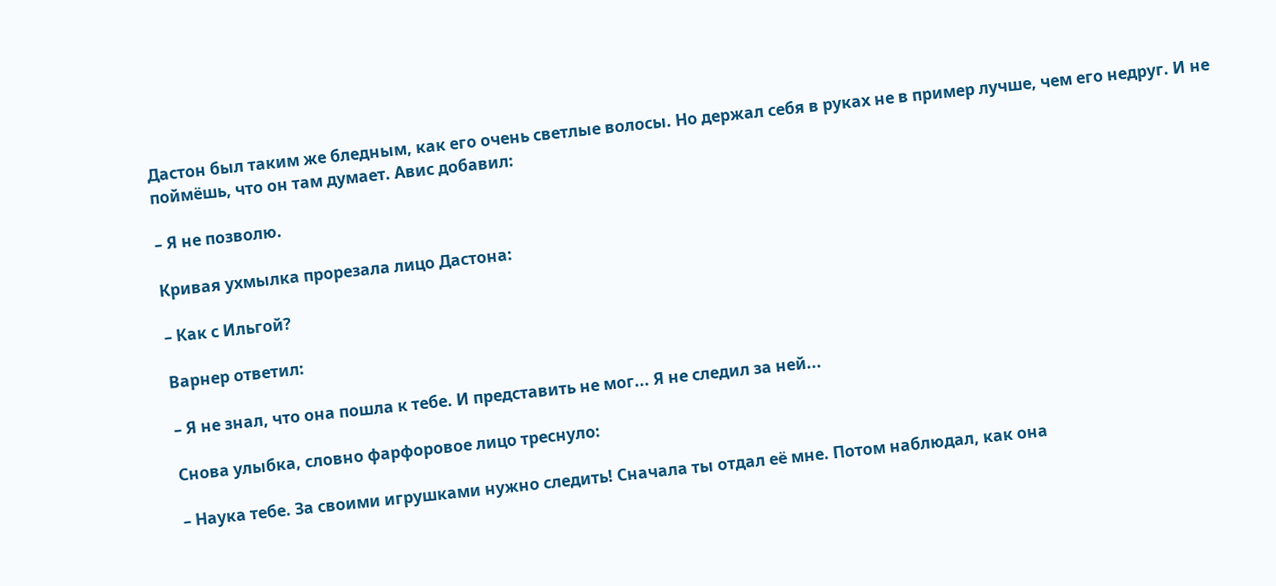Дастон был таким же бледным, как его очень светлые волосы. Но держал себя в руках не в пример лучше, чем его недруг. И не поймёшь, что он там думает. Авис добавил:

– Я не позволю.

Кривая ухмылка прорезала лицо Дастона:

– Как с Ильгой?

Варнер ответил:

– Я не знал, что она пошла к тебе. И представить не мог... Я не следил за ней...

Снова улыбка, словно фарфоровое лицо треснуло:

– Наука тебе. За своими игрушками нужно следить! Сначала ты отдал её мне. Потом наблюдал, как она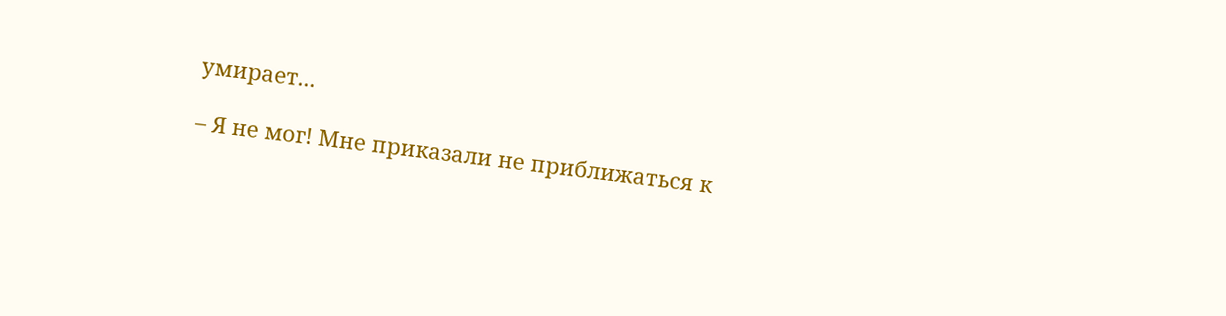умирает...

– Я не мог! Мне приказали не приближаться к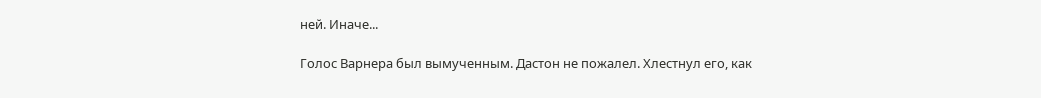ней. Иначе...

Голос Варнера был вымученным. Дастон не пожалел. Хлестнул его, как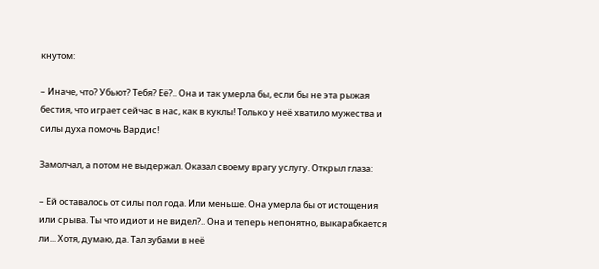кнутом:

– Иначе, что? Убьют? Тебя? Её?.. Она и так умерла бы, если бы не эта рыжая бестия, что играет сейчас в нас, как в куклы! Только у неё хватило мужества и силы духа помочь Вардис!

Замолчал, а потом не выдержал. Оказал своему врагу услугу. Открыл глаза:

– Ей оставалось от силы пол года. Или меньше. Она умерла бы от истощения или срыва. Ты что идиот и не видел?.. Она и теперь непонятно, выкарабкается ли... Хотя, думаю, да. Тал зубами в неё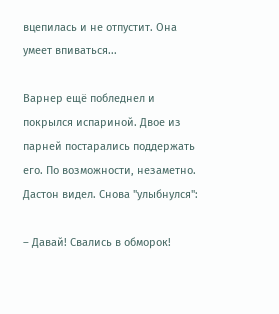вцепилась и не отпустит. Она умеет впиваться...

Варнер ещё побледнел и покрылся испариной. Двое из парней постарались поддержать его. По возможности, незаметно. Дастон видел. Снова "улыбнулся":

– Давай! Свались в обморок!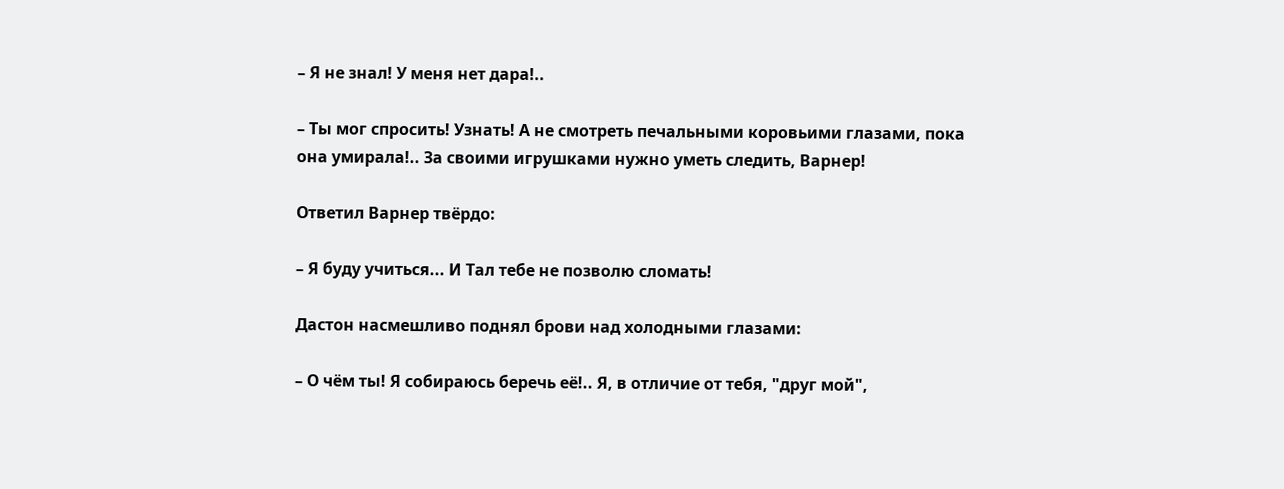– Я не знал! У меня нет дара!..

– Ты мог спросить! Узнать! А не смотреть печальными коровьими глазами, пока она умирала!.. За своими игрушками нужно уметь следить, Варнер!

Ответил Варнер твёрдо:

– Я буду учиться... И Тал тебе не позволю сломать!

Дастон насмешливо поднял брови над холодными глазами:

– О чём ты! Я собираюсь беречь её!.. Я, в отличие от тебя, "друг мой",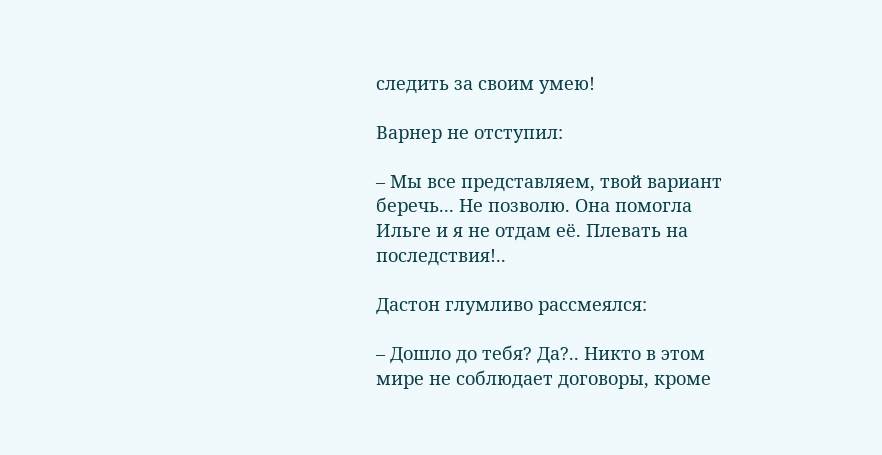следить за своим умею!

Варнер не отступил:

– Мы все представляем, твой вариант беречь... Не позволю. Она помогла Ильге и я не отдам её. Плевать на последствия!..

Дастон глумливо рассмеялся:

– Дошло до тебя? Да?.. Никто в этом мире не соблюдает договоры, кроме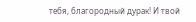тебя, благородный дурак! И твой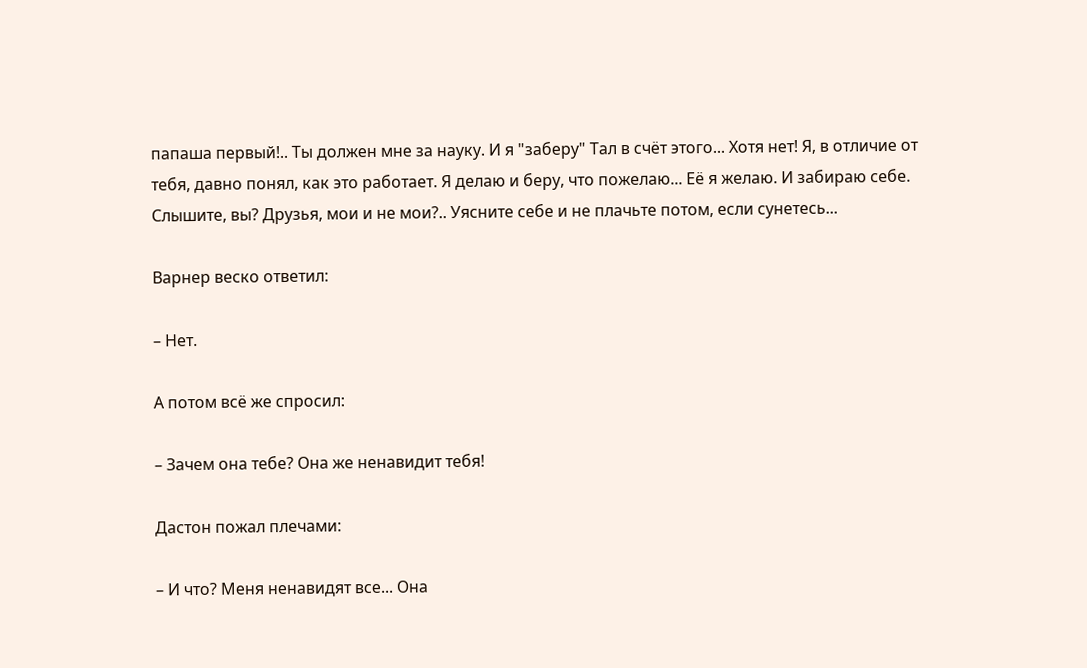папаша первый!.. Ты должен мне за науку. И я "заберу" Тал в счёт этого... Хотя нет! Я, в отличие от тебя, давно понял, как это работает. Я делаю и беру, что пожелаю... Её я желаю. И забираю себе. Слышите, вы? Друзья, мои и не мои?.. Уясните себе и не плачьте потом, если сунетесь...

Варнер веско ответил:

– Нет.

А потом всё же спросил:

– Зачем она тебе? Она же ненавидит тебя!

Дастон пожал плечами:

– И что? Меня ненавидят все... Она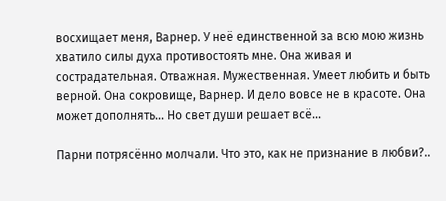восхищает меня, Варнер. У неё единственной за всю мою жизнь хватило силы духа противостоять мне. Она живая и сострадательная. Отважная. Мужественная. Умеет любить и быть верной. Она сокровище, Варнер. И дело вовсе не в красоте. Она может дополнять... Но свет души решает всё...

Парни потрясённо молчали. Что это, как не признание в любви?..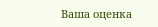Ваша оценка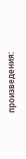произведения: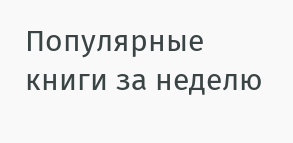Популярные книги за неделю